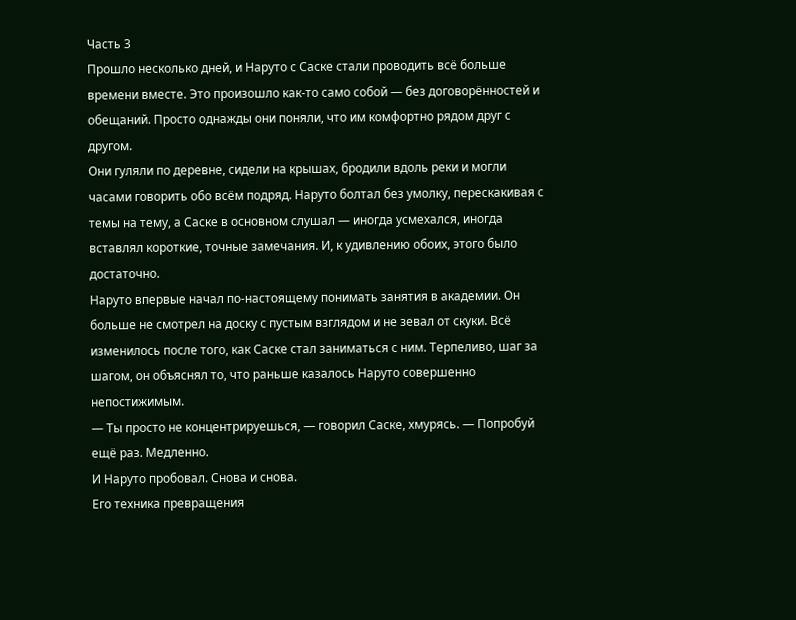Часть 3
Прошло несколько дней, и Наруто с Саске стали проводить всё больше времени вместе. Это произошло как-то само собой — без договорённостей и обещаний. Просто однажды они поняли, что им комфортно рядом друг с другом.
Они гуляли по деревне, сидели на крышах, бродили вдоль реки и могли часами говорить обо всём подряд. Наруто болтал без умолку, перескакивая с темы на тему, а Саске в основном слушал — иногда усмехался, иногда вставлял короткие, точные замечания. И, к удивлению обоих, этого было достаточно.
Наруто впервые начал по-настоящему понимать занятия в академии. Он больше не смотрел на доску с пустым взглядом и не зевал от скуки. Всё изменилось после того, как Саске стал заниматься с ним. Терпеливо, шаг за шагом, он объяснял то, что раньше казалось Наруто совершенно непостижимым.
— Ты просто не концентрируешься, — говорил Саске, хмурясь. — Попробуй ещё раз. Медленно.
И Наруто пробовал. Снова и снова.
Его техника превращения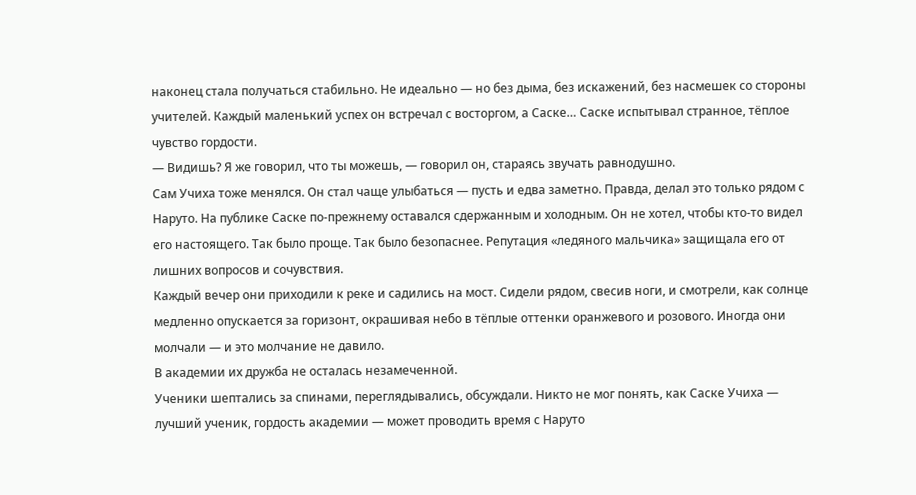наконец стала получаться стабильно. Не идеально — но без дыма, без искажений, без насмешек со стороны учителей. Каждый маленький успех он встречал с восторгом, а Саске… Саске испытывал странное, тёплое чувство гордости.
— Видишь? Я же говорил, что ты можешь, — говорил он, стараясь звучать равнодушно.
Сам Учиха тоже менялся. Он стал чаще улыбаться — пусть и едва заметно. Правда, делал это только рядом с Наруто. На публике Саске по-прежнему оставался сдержанным и холодным. Он не хотел, чтобы кто-то видел его настоящего. Так было проще. Так было безопаснее. Репутация «ледяного мальчика» защищала его от лишних вопросов и сочувствия.
Каждый вечер они приходили к реке и садились на мост. Сидели рядом, свесив ноги, и смотрели, как солнце медленно опускается за горизонт, окрашивая небо в тёплые оттенки оранжевого и розового. Иногда они молчали — и это молчание не давило.
В академии их дружба не осталась незамеченной.
Ученики шептались за спинами, переглядывались, обсуждали. Никто не мог понять, как Саске Учиха — лучший ученик, гордость академии — может проводить время с Наруто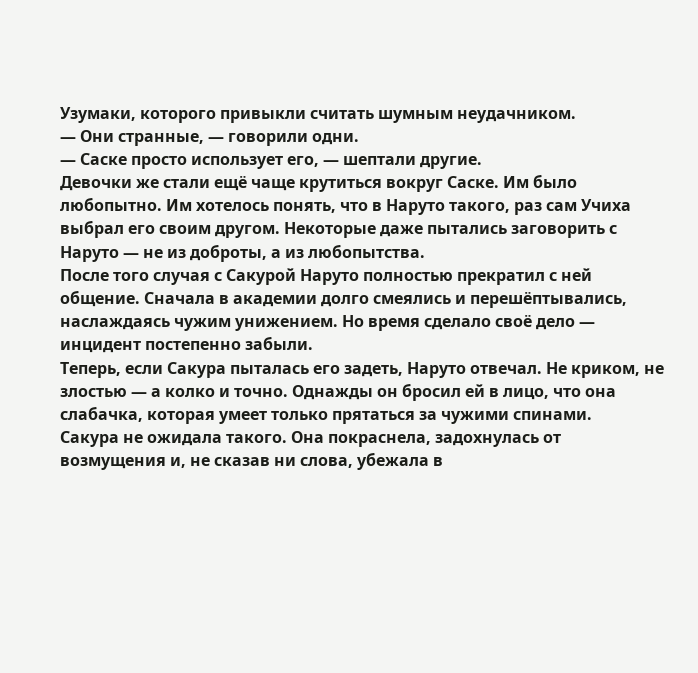Узумаки, которого привыкли считать шумным неудачником.
— Они странные, — говорили одни.
— Саске просто использует его, — шептали другие.
Девочки же стали ещё чаще крутиться вокруг Саске. Им было любопытно. Им хотелось понять, что в Наруто такого, раз сам Учиха выбрал его своим другом. Некоторые даже пытались заговорить с Наруто — не из доброты, а из любопытства.
После того случая с Сакурой Наруто полностью прекратил с ней общение. Сначала в академии долго смеялись и перешёптывались, наслаждаясь чужим унижением. Но время сделало своё дело — инцидент постепенно забыли.
Теперь, если Сакура пыталась его задеть, Наруто отвечал. Не криком, не злостью — а колко и точно. Однажды он бросил ей в лицо, что она слабачка, которая умеет только прятаться за чужими спинами.
Сакура не ожидала такого. Она покраснела, задохнулась от возмущения и, не сказав ни слова, убежала в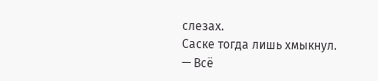слезах.
Саске тогда лишь хмыкнул.
— Всё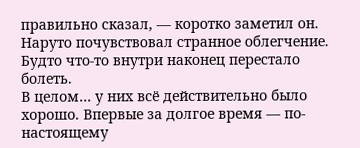правильно сказал, — коротко заметил он.
Наруто почувствовал странное облегчение. Будто что-то внутри наконец перестало болеть.
В целом… у них всё действительно было хорошо. Впервые за долгое время — по-настоящему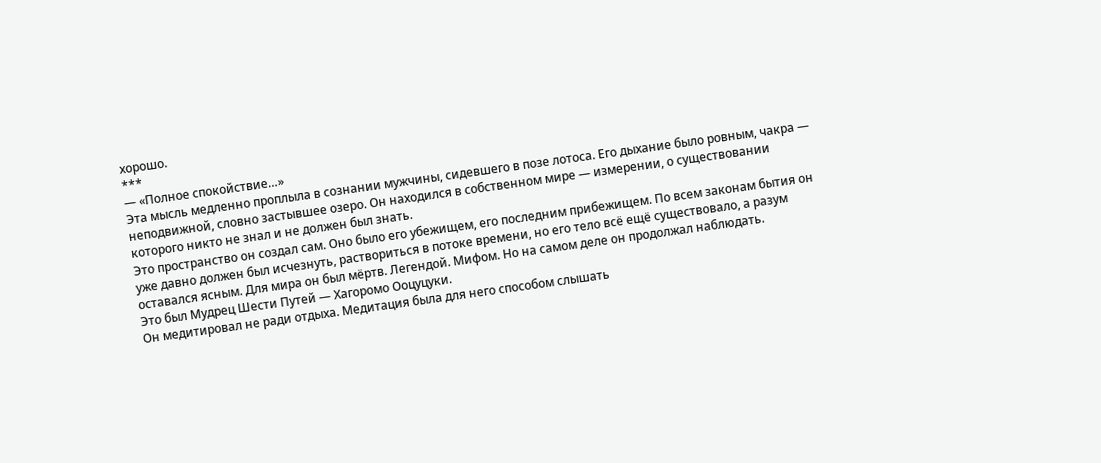хорошо.
***
— «Полное спокойствие…»
Эта мысль медленно проплыла в сознании мужчины, сидевшего в позе лотоса. Его дыхание было ровным, чакра — неподвижной, словно застывшее озеро. Он находился в собственном мире — измерении, о существовании которого никто не знал и не должен был знать.
Это пространство он создал сам. Оно было его убежищем, его последним прибежищем. По всем законам бытия он уже давно должен был исчезнуть, раствориться в потоке времени, но его тело всё ещё существовало, а разум оставался ясным. Для мира он был мёртв. Легендой. Мифом. Но на самом деле он продолжал наблюдать.
Это был Мудрец Шести Путей — Хагоромо Ооцуцуки.
Он медитировал не ради отдыха. Медитация была для него способом слышать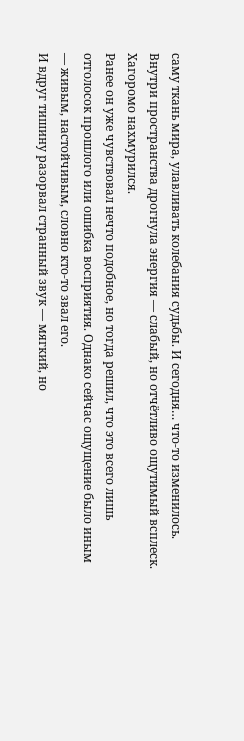саму ткань мира, улавливать колебания судьбы. И сегодня… что-то изменилось. Внутри пространства дрогнула энергия — слабый, но отчётливо ощутимый всплеск.
Хагоромо нахмурился.
Ранее он уже чувствовал нечто подобное, но тогда решил, что это всего лишь отголосок прошлого или ошибка восприятия. Однако сейчас ощущение было иным — живым, настойчивым, словно кто-то звал его.
И вдруг тишину разорвал странный звук — мягкий, но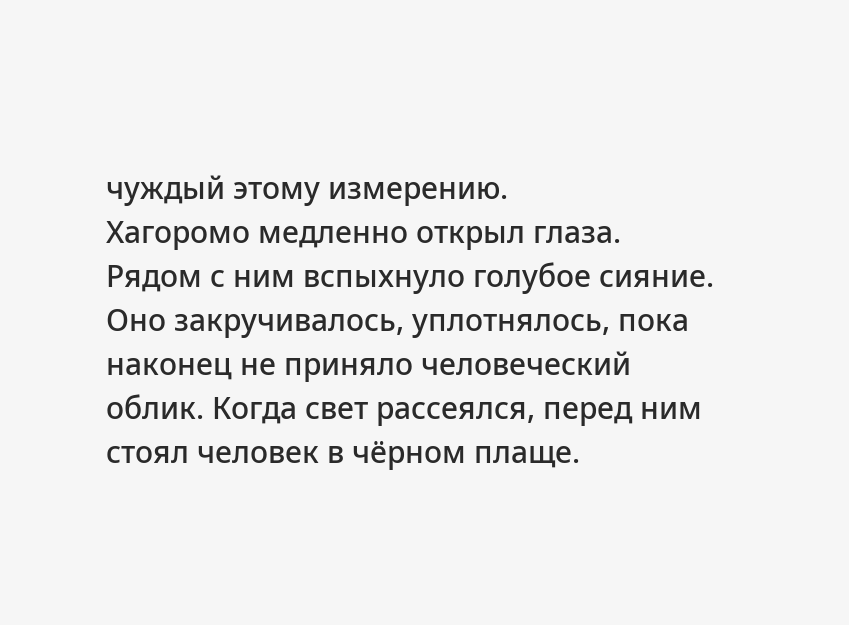чуждый этому измерению.
Хагоромо медленно открыл глаза.
Рядом с ним вспыхнуло голубое сияние. Оно закручивалось, уплотнялось, пока наконец не приняло человеческий облик. Когда свет рассеялся, перед ним стоял человек в чёрном плаще.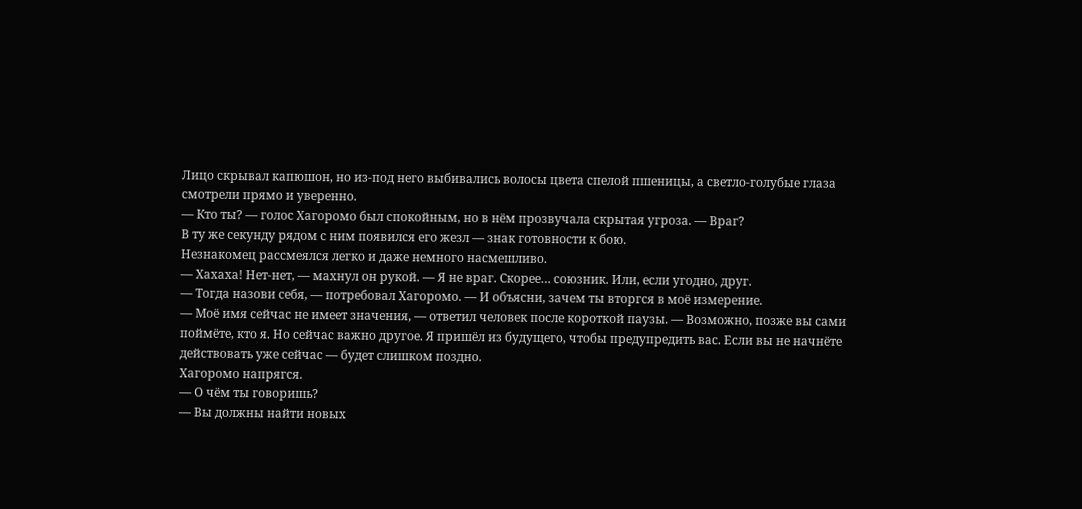Лицо скрывал капюшон, но из-под него выбивались волосы цвета спелой пшеницы, а светло-голубые глаза смотрели прямо и уверенно.
— Кто ты? — голос Хагоромо был спокойным, но в нём прозвучала скрытая угроза. — Враг?
В ту же секунду рядом с ним появился его жезл — знак готовности к бою.
Незнакомец рассмеялся легко и даже немного насмешливо.
— Хахаха! Нет-нет, — махнул он рукой. — Я не враг. Скорее… союзник. Или, если угодно, друг.
— Тогда назови себя, — потребовал Хагоромо. — И объясни, зачем ты вторгся в моё измерение.
— Моё имя сейчас не имеет значения, — ответил человек после короткой паузы. — Возможно, позже вы сами поймёте, кто я. Но сейчас важно другое. Я пришёл из будущего, чтобы предупредить вас. Если вы не начнёте действовать уже сейчас — будет слишком поздно.
Хагоромо напрягся.
— О чём ты говоришь?
— Вы должны найти новых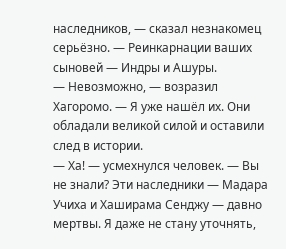наследников, — сказал незнакомец серьёзно. — Реинкарнации ваших сыновей — Индры и Ашуры.
— Невозможно, — возразил Хагоромо. — Я уже нашёл их. Они обладали великой силой и оставили след в истории.
— Ха! — усмехнулся человек. — Вы не знали? Эти наследники — Мадара Учиха и Хаширама Сенджу — давно мертвы. Я даже не стану уточнять,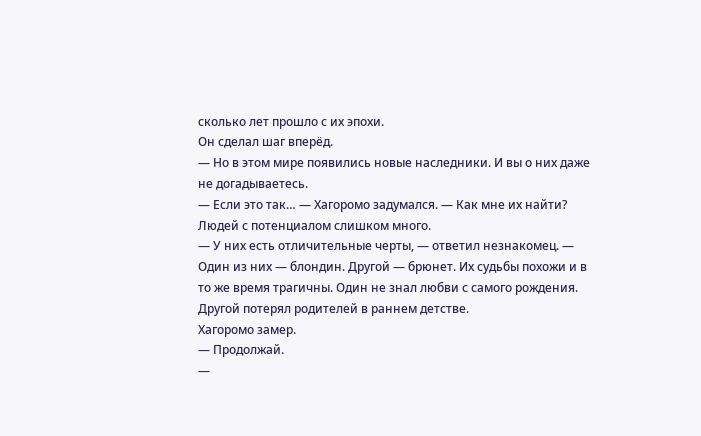сколько лет прошло с их эпохи.
Он сделал шаг вперёд.
— Но в этом мире появились новые наследники. И вы о них даже не догадываетесь.
— Если это так… — Хагоромо задумался. — Как мне их найти? Людей с потенциалом слишком много.
— У них есть отличительные черты, — ответил незнакомец. — Один из них — блондин. Другой — брюнет. Их судьбы похожи и в то же время трагичны. Один не знал любви с самого рождения. Другой потерял родителей в раннем детстве.
Хагоромо замер.
— Продолжай.
—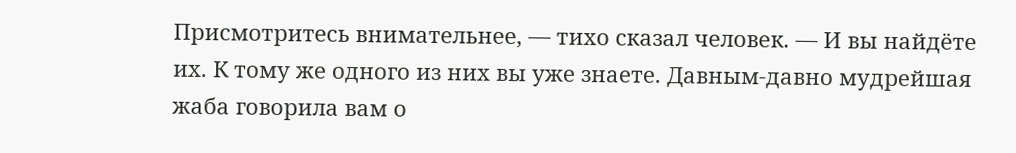Присмотритесь внимательнее, — тихо сказал человек. — И вы найдёте их. К тому же одного из них вы уже знаете. Давным-давно мудрейшая жаба говорила вам о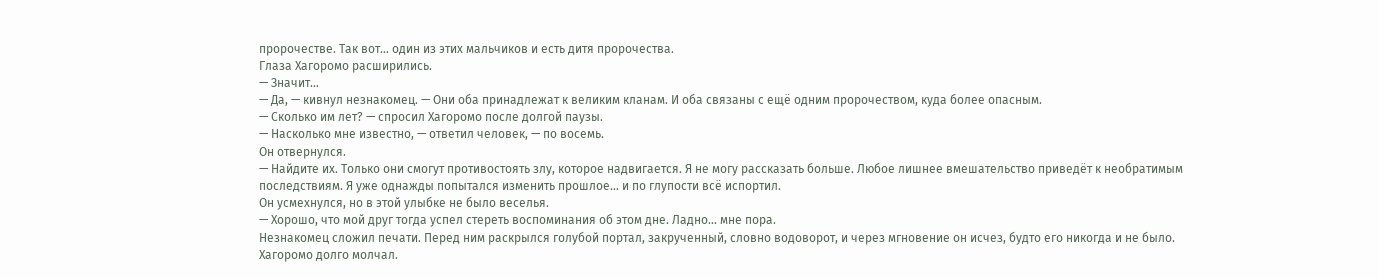пророчестве. Так вот… один из этих мальчиков и есть дитя пророчества.
Глаза Хагоромо расширились.
— Значит…
— Да, — кивнул незнакомец. — Они оба принадлежат к великим кланам. И оба связаны с ещё одним пророчеством, куда более опасным.
— Сколько им лет? — спросил Хагоромо после долгой паузы.
— Насколько мне известно, — ответил человек, — по восемь.
Он отвернулся.
— Найдите их. Только они смогут противостоять злу, которое надвигается. Я не могу рассказать больше. Любое лишнее вмешательство приведёт к необратимым последствиям. Я уже однажды попытался изменить прошлое… и по глупости всё испортил.
Он усмехнулся, но в этой улыбке не было веселья.
— Хорошо, что мой друг тогда успел стереть воспоминания об этом дне. Ладно… мне пора.
Незнакомец сложил печати. Перед ним раскрылся голубой портал, закрученный, словно водоворот, и через мгновение он исчез, будто его никогда и не было.
Хагоромо долго молчал.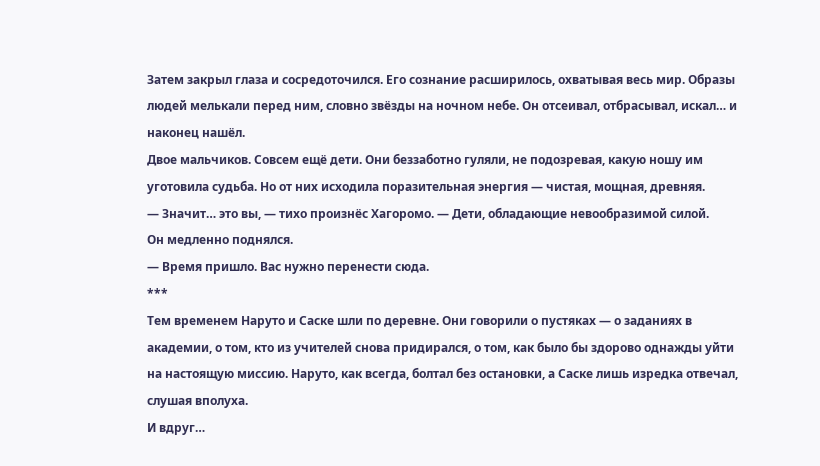Затем закрыл глаза и сосредоточился. Его сознание расширилось, охватывая весь мир. Образы людей мелькали перед ним, словно звёзды на ночном небе. Он отсеивал, отбрасывал, искал… и наконец нашёл.
Двое мальчиков. Совсем ещё дети. Они беззаботно гуляли, не подозревая, какую ношу им уготовила судьба. Но от них исходила поразительная энергия — чистая, мощная, древняя.
— Значит… это вы, — тихо произнёс Хагоромо. — Дети, обладающие невообразимой силой.
Он медленно поднялся.
— Время пришло. Вас нужно перенести сюда.
***
Тем временем Наруто и Саске шли по деревне. Они говорили о пустяках — о заданиях в академии, о том, кто из учителей снова придирался, о том, как было бы здорово однажды уйти на настоящую миссию. Наруто, как всегда, болтал без остановки, а Саске лишь изредка отвечал, слушая вполуха.
И вдруг…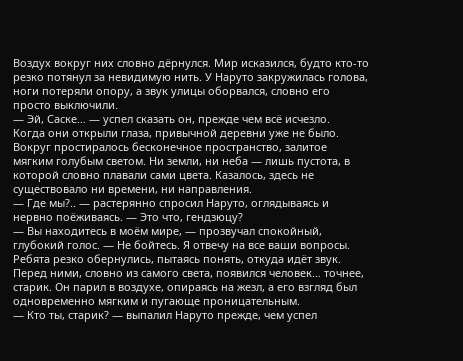Воздух вокруг них словно дёрнулся. Мир исказился, будто кто-то резко потянул за невидимую нить. У Наруто закружилась голова, ноги потеряли опору, а звук улицы оборвался, словно его просто выключили.
— Эй, Саске… — успел сказать он, прежде чем всё исчезло.
Когда они открыли глаза, привычной деревни уже не было.
Вокруг простиралось бесконечное пространство, залитое мягким голубым светом. Ни земли, ни неба — лишь пустота, в которой словно плавали сами цвета. Казалось, здесь не существовало ни времени, ни направления.
— Где мы?.. — растерянно спросил Наруто, оглядываясь и нервно поёживаясь. — Это что, гендзюцу?
— Вы находитесь в моём мире, — прозвучал спокойный, глубокий голос. — Не бойтесь. Я отвечу на все ваши вопросы.
Ребята резко обернулись, пытаясь понять, откуда идёт звук. Перед ними, словно из самого света, появился человек… точнее, старик. Он парил в воздухе, опираясь на жезл, а его взгляд был одновременно мягким и пугающе проницательным.
— Кто ты, старик? — выпалил Наруто прежде, чем успел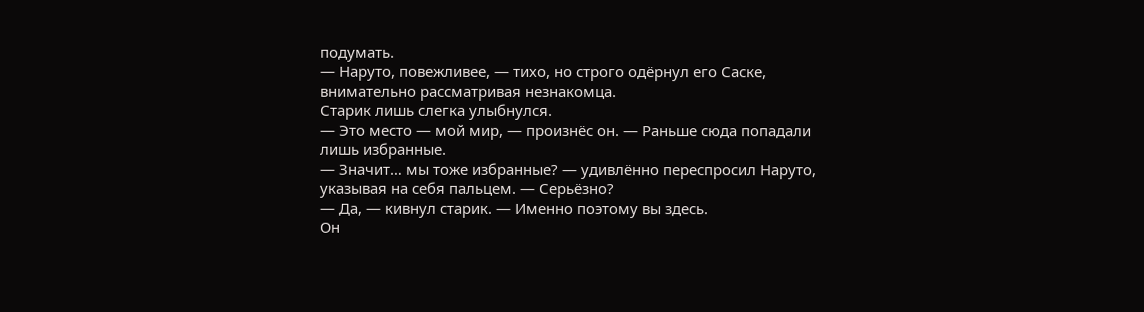подумать.
— Наруто, повежливее, — тихо, но строго одёрнул его Саске, внимательно рассматривая незнакомца.
Старик лишь слегка улыбнулся.
— Это место — мой мир, — произнёс он. — Раньше сюда попадали лишь избранные.
— Значит… мы тоже избранные? — удивлённо переспросил Наруто, указывая на себя пальцем. — Серьёзно?
— Да, — кивнул старик. — Именно поэтому вы здесь.
Он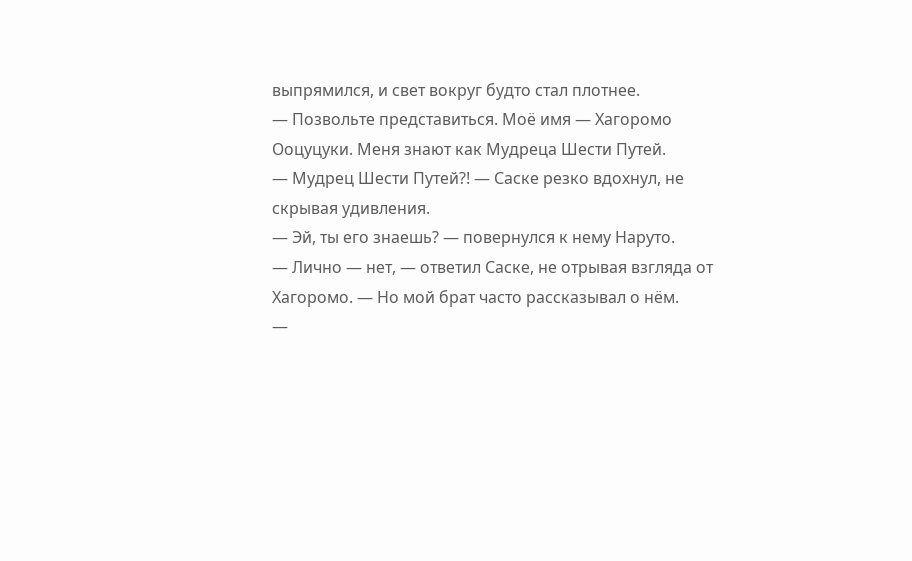выпрямился, и свет вокруг будто стал плотнее.
— Позвольте представиться. Моё имя — Хагоромо Ооцуцуки. Меня знают как Мудреца Шести Путей.
— Мудрец Шести Путей?! — Саске резко вдохнул, не скрывая удивления.
— Эй, ты его знаешь? — повернулся к нему Наруто.
— Лично — нет, — ответил Саске, не отрывая взгляда от Хагоромо. — Но мой брат часто рассказывал о нём.
—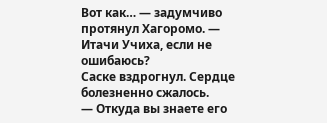Вот как… — задумчиво протянул Хагоромо. — Итачи Учиха, если не ошибаюсь?
Саске вздрогнул. Сердце болезненно сжалось.
— Откуда вы знаете его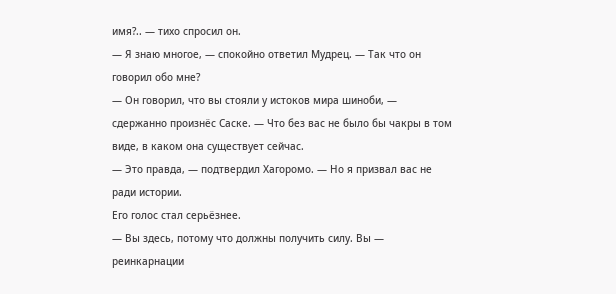имя?.. — тихо спросил он.
— Я знаю многое, — спокойно ответил Мудрец. — Так что он говорил обо мне?
— Он говорил, что вы стояли у истоков мира шиноби, — сдержанно произнёс Саске. — Что без вас не было бы чакры в том виде, в каком она существует сейчас.
— Это правда, — подтвердил Хагоромо. — Но я призвал вас не ради истории.
Его голос стал серьёзнее.
— Вы здесь, потому что должны получить силу. Вы — реинкарнации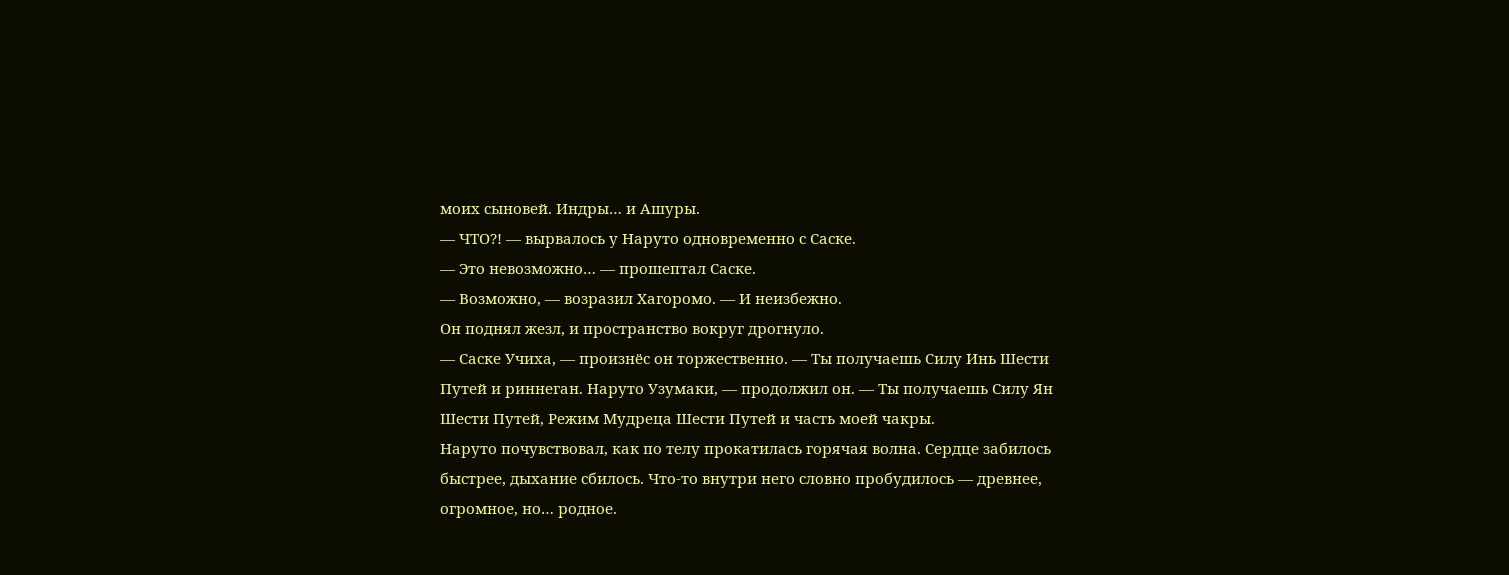моих сыновей. Индры… и Ашуры.
— ЧТО?! — вырвалось у Наруто одновременно с Саске.
— Это невозможно… — прошептал Саске.
— Возможно, — возразил Хагоромо. — И неизбежно.
Он поднял жезл, и пространство вокруг дрогнуло.
— Саске Учиха, — произнёс он торжественно. — Ты получаешь Силу Инь Шести Путей и риннеган. Наруто Узумаки, — продолжил он. — Ты получаешь Силу Ян Шести Путей, Режим Мудреца Шести Путей и часть моей чакры.
Наруто почувствовал, как по телу прокатилась горячая волна. Сердце забилось быстрее, дыхание сбилось. Что-то внутри него словно пробудилось — древнее, огромное, но… родное.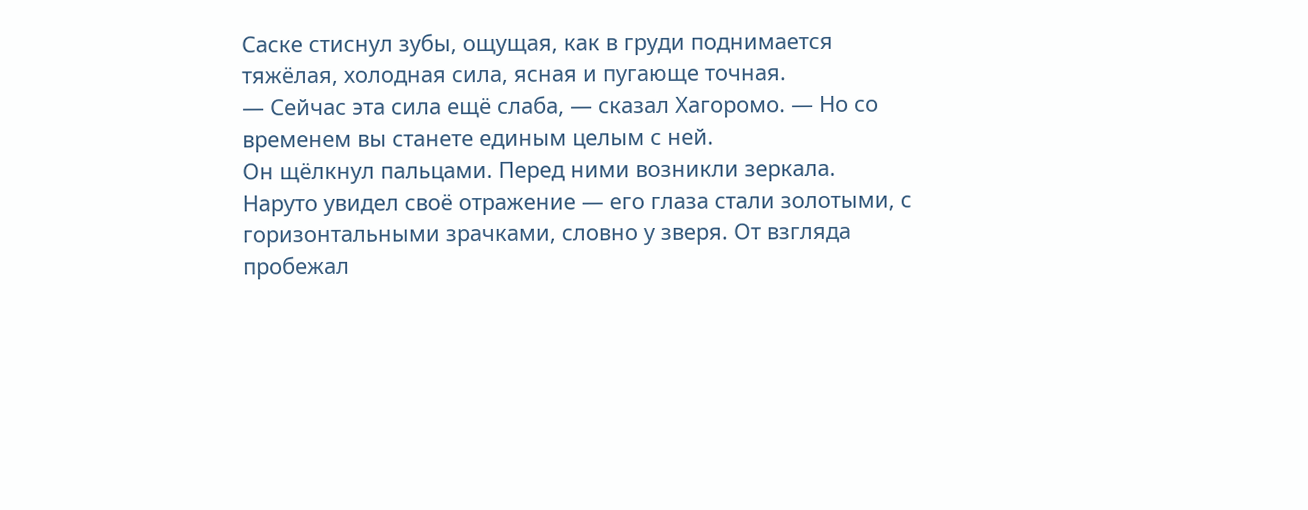Саске стиснул зубы, ощущая, как в груди поднимается тяжёлая, холодная сила, ясная и пугающе точная.
— Сейчас эта сила ещё слаба, — сказал Хагоромо. — Но со временем вы станете единым целым с ней.
Он щёлкнул пальцами. Перед ними возникли зеркала.
Наруто увидел своё отражение — его глаза стали золотыми, с горизонтальными зрачками, словно у зверя. От взгляда пробежал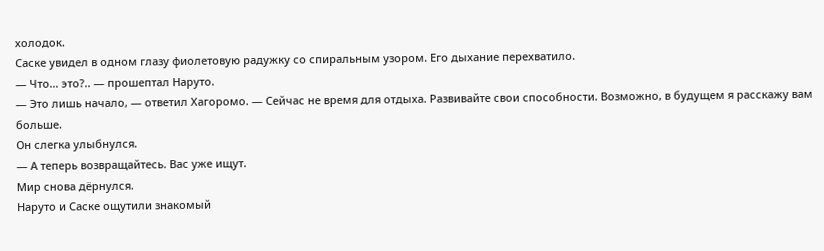холодок.
Саске увидел в одном глазу фиолетовую радужку со спиральным узором. Его дыхание перехватило.
— Что… это?.. — прошептал Наруто.
— Это лишь начало, — ответил Хагоромо. — Сейчас не время для отдыха. Развивайте свои способности. Возможно, в будущем я расскажу вам больше.
Он слегка улыбнулся.
— А теперь возвращайтесь. Вас уже ищут.
Мир снова дёрнулся.
Наруто и Саске ощутили знакомый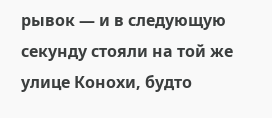рывок — и в следующую секунду стояли на той же улице Конохи, будто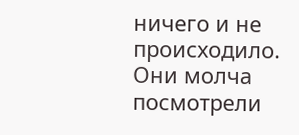ничего и не происходило.
Они молча посмотрели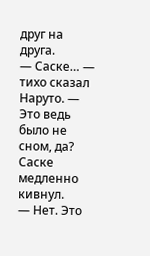друг на друга.
— Саске… — тихо сказал Наруто. — Это ведь было не сном, да?
Саске медленно кивнул.
— Нет. Это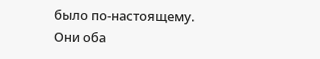было по-настоящему.
Они оба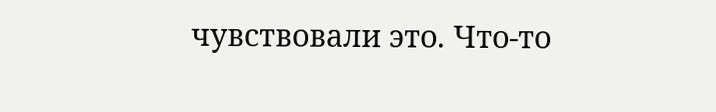чувствовали это. Что-то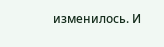изменилось. И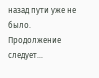назад пути уже не было.
Продолжение следует…